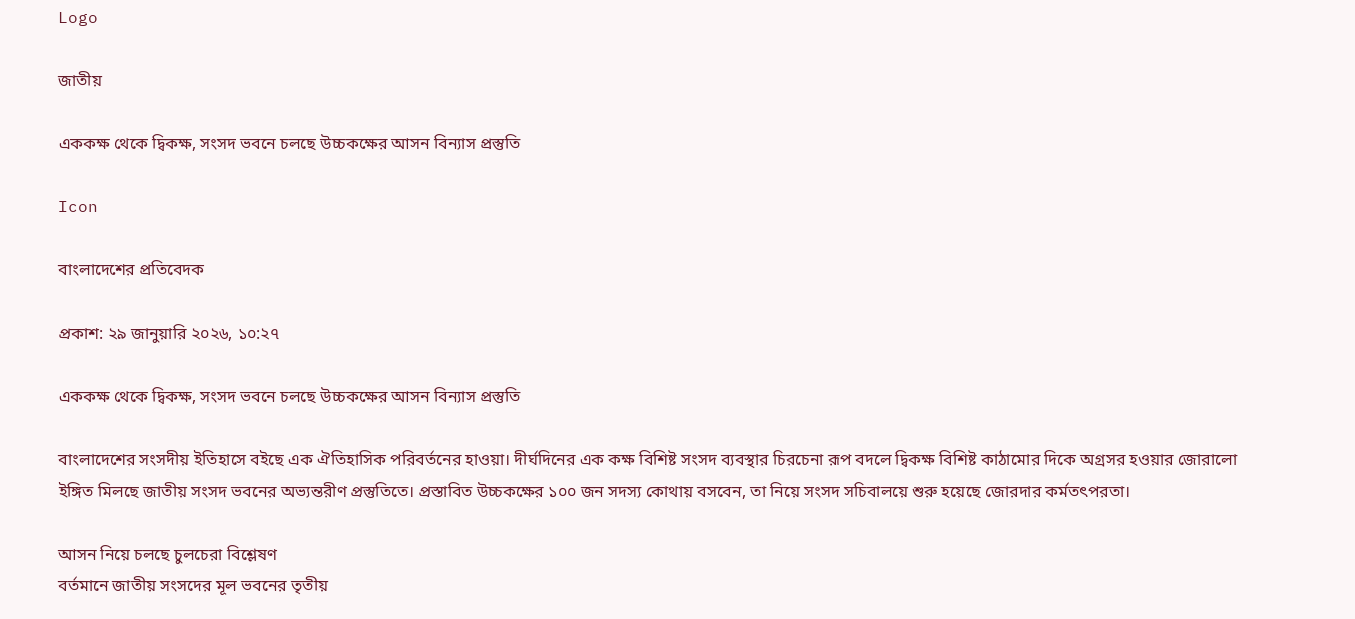Logo

জাতীয়

এককক্ষ থেকে দ্বিকক্ষ, সংসদ ভবনে চলছে উচ্চকক্ষের আসন বিন্যাস প্রস্তুতি

Icon

বাংলাদেশের প্রতিবেদক

প্রকাশ: ২৯ জানুয়ারি ২০২৬, ১০:২৭

এককক্ষ থেকে দ্বিকক্ষ, সংসদ ভবনে চলছে উচ্চকক্ষের আসন বিন্যাস প্রস্তুতি

বাংলাদেশের সংসদীয় ইতিহাসে বইছে এক ঐতিহাসিক পরিবর্তনের হাওয়া। দীর্ঘদিনের এক কক্ষ বিশিষ্ট সংসদ ব্যবস্থার চিরচেনা রূপ বদলে দ্বিকক্ষ বিশিষ্ট কাঠামোর দিকে অগ্রসর হওয়ার জোরালো ইঙ্গিত মিলছে জাতীয় সংসদ ভবনের অভ্যন্তরীণ প্রস্তুতিতে। প্রস্তাবিত উচ্চকক্ষের ১০০ জন সদস্য কোথায় বসবেন, তা নিয়ে সংসদ সচিবালয়ে শুরু হয়েছে জোরদার কর্মতৎপরতা।

আসন নিয়ে চলছে চুলচেরা বিশ্লেষণ
বর্তমানে জাতীয় সংসদের মূল ভবনের তৃতীয়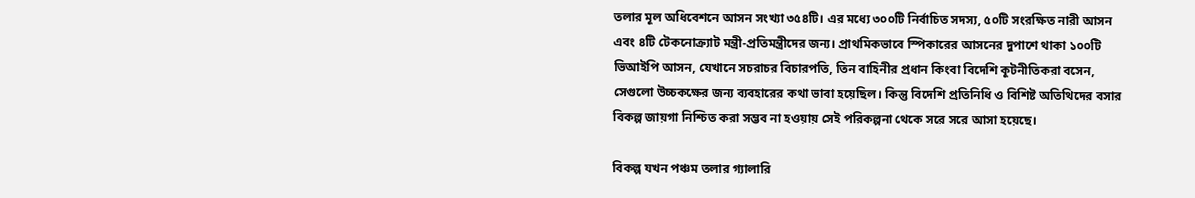তলার মূল অধিবেশনে আসন সংখ্যা ৩৫৪টি। এর মধ্যে ৩০০টি নির্বাচিত সদস্য, ৫০টি সংরক্ষিত নারী আসন এবং ৪টি টেকনোক্র্যাট মন্ত্রী-প্রতিমন্ত্রীদের জন্য। প্রাথমিকভাবে স্পিকারের আসনের দুপাশে থাকা ১০০টি ভিআইপি আসন, যেখানে সচরাচর বিচারপতি, তিন বাহিনীর প্রধান কিংবা বিদেশি কূটনীতিকরা বসেন, সেগুলো উচ্চকক্ষের জন্য ব্যবহারের কথা ভাবা হয়েছিল। কিন্তু বিদেশি প্রতিনিধি ও বিশিষ্ট অতিথিদের বসার বিকল্প জায়গা নিশ্চিত করা সম্ভব না হওয়ায় সেই পরিকল্পনা থেকে সরে সরে আসা হয়েছে।

বিকল্প যখন পঞ্চম তলার গ্যালারি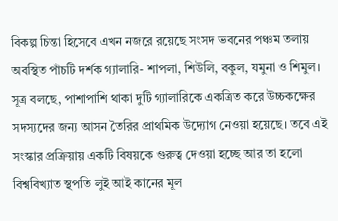বিকল্প চিন্তা হিসেবে এখন নজরে রয়েছে সংসদ ভবনের পঞ্চম তলায় অবস্থিত পাঁচটি দর্শক গ্যালারি- শাপলা, শিউলি, বকুল, যমুনা ও শিমুল। সূত্র বলছে, পাশাপাশি থাকা দুটি গ্যালারিকে একত্রিত করে উচ্চকক্ষের সদস্যদের জন্য আসন তৈরির প্রাথমিক উদ্যোগ নেওয়া হয়েছে। তবে এই সংস্কার প্রক্রিয়ায় একটি বিষয়কে গুরুত্ব দেওয়া হচ্ছে আর তা হলো বিশ্ববিখ্যাত স্থপতি লুই আই কানের মূল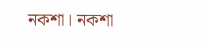নকশা। নকশা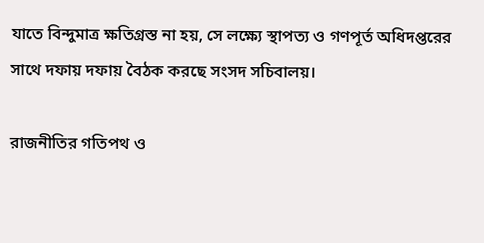যাতে বিন্দুমাত্র ক্ষতিগ্রস্ত না হয়, সে লক্ষ্যে স্থাপত্য ও গণপূর্ত অধিদপ্তরের সাথে দফায় দফায় বৈঠক করছে সংসদ সচিবালয়।

রাজনীতির গতিপথ ও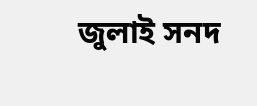জুলাই সনদ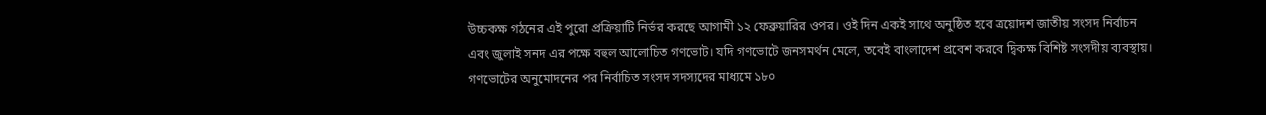উচ্চকক্ষ গঠনের এই পুরো প্রক্রিয়াটি নির্ভর করছে আগামী ১২ ফেব্রুয়ারির ওপর। ওই দিন একই সাথে অনুষ্ঠিত হবে ত্রয়োদশ জাতীয় সংসদ নির্বাচন এবং জুলাই সনদ এর পক্ষে বহুল আলোচিত গণভোট। যদি গণভোটে জনসমর্থন মেলে, তবেই বাংলাদেশ প্রবেশ করবে দ্বিকক্ষ বিশিষ্ট সংসদীয় ব্যবস্থায়। গণভোটের অনুমোদনের পর নির্বাচিত সংসদ সদস্যদের মাধ্যমে ১৮০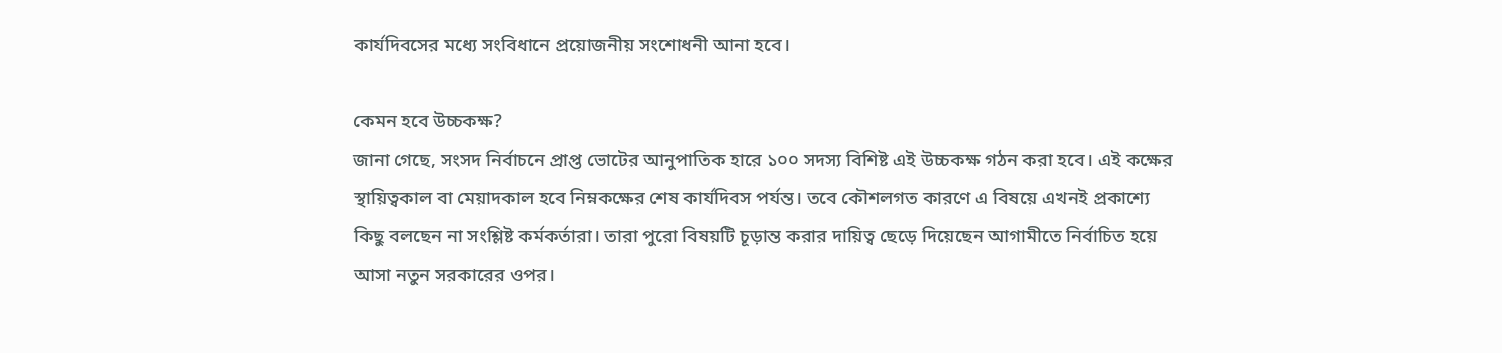কার্যদিবসের মধ্যে সংবিধানে প্রয়োজনীয় সংশোধনী আনা হবে।

কেমন হবে উচ্চকক্ষ?
জানা গেছে, সংসদ নির্বাচনে প্রাপ্ত ভোটের আনুপাতিক হারে ১০০ সদস্য বিশিষ্ট এই উচ্চকক্ষ গঠন করা হবে। এই কক্ষের স্থায়িত্বকাল বা মেয়াদকাল হবে নিম্নকক্ষের শেষ কার্যদিবস পর্যন্ত। তবে কৌশলগত কারণে এ বিষয়ে এখনই প্রকাশ্যে কিছু বলছেন না সংশ্লিষ্ট কর্মকর্তারা। তারা পুরো বিষয়টি চূড়ান্ত করার দায়িত্ব ছেড়ে দিয়েছেন আগামীতে নির্বাচিত হয়ে আসা নতুন সরকারের ওপর।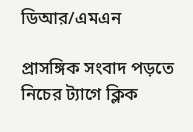ডিআর/এমএন

প্রাসঙ্গিক সংবাদ পড়তে নিচের ট্যাগে ক্লিক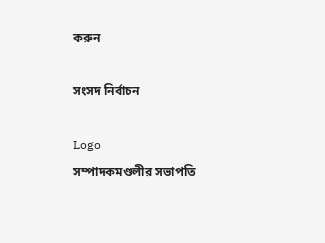করুন

সংসদ নির্বাচন

Logo
সম্পাদকমণ্ডলীর সভাপতি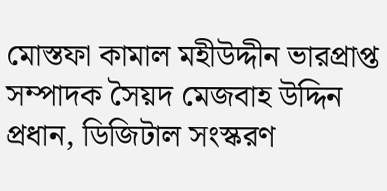মোস্তফা কামাল মহীউদ্দীন ভারপ্রাপ্ত সম্পাদক সৈয়দ মেজবাহ উদ্দিন প্রধান, ডিজিটাল সংস্করণ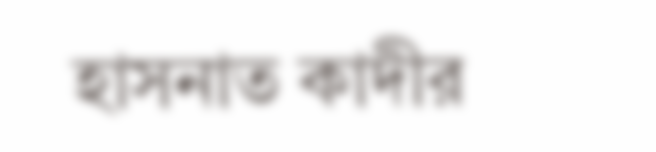হাসনাত কাদীর